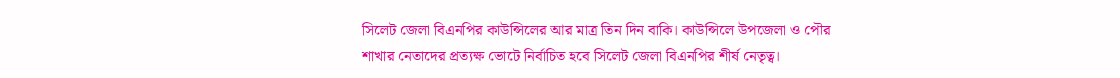সিলেট জেলা বিএনপির কাউন্সিলের আর মাত্র তিন দিন বাকি। কাউন্সিলে উপজেলা ও পৌর শাখার নেতাদের প্রত্যক্ষ ভোটে নির্বাচিত হবে সিলেট জেলা বিএনপির শীর্ষ নেতৃত্ব।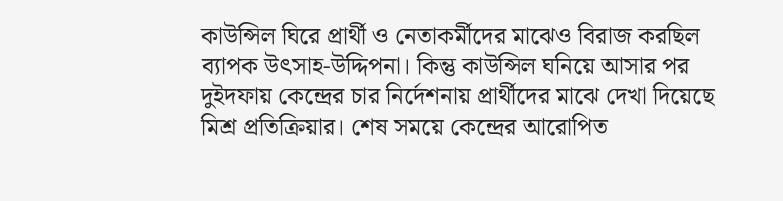কাউন্সিল ঘিরে প্রার্থী ও নেতাকর্মীদের মাঝেও বিরাজ করছিল ব্যাপক উৎসাহ-উদ্দিপনা। কিন্তু কাউন্সিল ঘনিয়ে আসার পর দুইদফায় কেন্দ্রের চার নির্দেশনায় প্রার্থীদের মাঝে দেখা দিয়েছে মিশ্র প্রতিক্রিয়ার। শেষ সময়ে কেন্দ্রের আরোপিত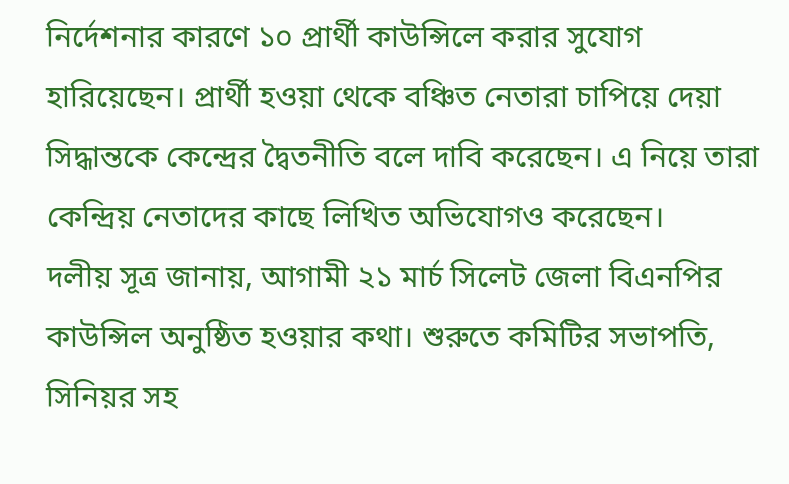নির্দেশনার কারণে ১০ প্রার্থী কাউন্সিলে করার সুযোগ হারিয়েছেন। প্রার্থী হওয়া থেকে বঞ্চিত নেতারা চাপিয়ে দেয়া সিদ্ধান্তকে কেন্দ্রের দ্বৈতনীতি বলে দাবি করেছেন। এ নিয়ে তারা কেন্দ্রিয় নেতাদের কাছে লিখিত অভিযোগও করেছেন।
দলীয় সূত্র জানায়, আগামী ২১ মার্চ সিলেট জেলা বিএনপির কাউন্সিল অনুষ্ঠিত হওয়ার কথা। শুরুতে কমিটির সভাপতি, সিনিয়র সহ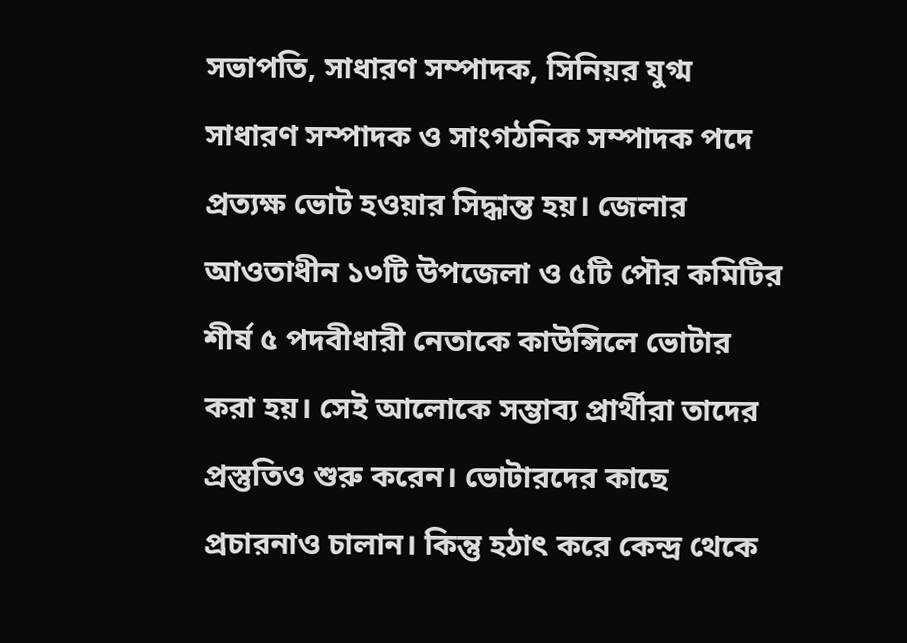সভাপতি, সাধারণ সম্পাদক, সিনিয়র যুগ্ম সাধারণ সম্পাদক ও সাংগঠনিক সম্পাদক পদে প্রত্যক্ষ ভোট হওয়ার সিদ্ধান্ত হয়। জেলার আওতাধীন ১৩টি উপজেলা ও ৫টি পৌর কমিটির শীর্ষ ৫ পদবীধারী নেতাকে কাউন্সিলে ভোটার করা হয়। সেই আলোকে সম্ভাব্য প্রার্থীরা তাদের প্রস্তুতিও শুরু করেন। ভোটারদের কাছে প্রচারনাও চালান। কিন্তু হঠাৎ করে কেন্দ্র থেকে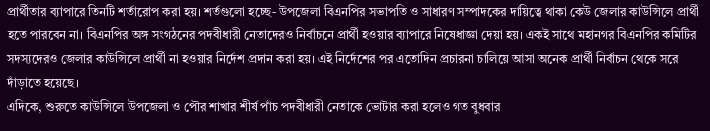প্রার্থীতার ব্যাপারে তিনটি শর্তারোপ করা হয়। শর্তগুলো হচ্ছে- উপজেলা বিএনপির সভাপতি ও সাধারণ সম্পাদকের দায়িত্বে থাকা কেউ জেলার কাউন্সিলে প্রার্থী হতে পারবেন না। বিএনপির অঙ্গ সংগঠনের পদবীধারী নেতাদেরও নির্বাচনে প্রার্থী হওয়ার ব্যাপারে নিষেধাজ্ঞা দেয়া হয়। একই সাথে মহানগর বিএনপির কমিটির সদস্যদেরও জেলার কাউন্সিলে প্রার্থী না হওয়ার নির্দেশ প্রদান করা হয়। এই নির্দেশের পর এতোদিন প্রচারনা চালিয়ে আসা অনেক প্রার্থী নির্বাচন থেকে সরে দাঁড়াতে হয়েছে।
এদিকে, শুরুতে কাউন্সিলে উপজেলা ও পৌর শাখার শীর্ষ পাঁচ পদবীধারী নেতাকে ভোটার করা হলেও গত বুধবার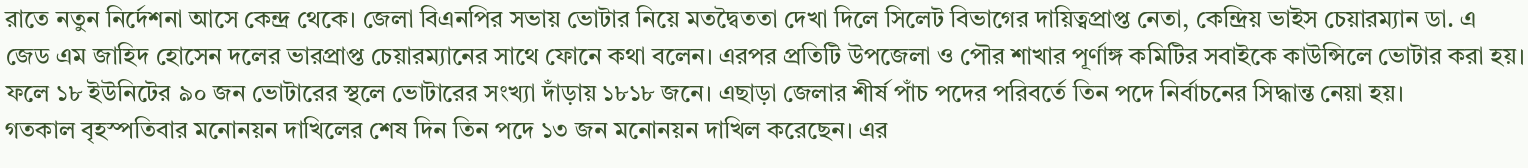রাতে নতুন নির্দেশনা আসে কেন্দ্র থেকে। জেলা বিএনপির সভায় ভোটার নিয়ে মতদ্বৈততা দেখা দিলে সিলেট বিভাগের দায়িত্বপ্রাপ্ত নেতা, কেন্দ্রিয় ভাইস চেয়ারম্যান ডা. এ জেড এম জাহিদ হোসেন দলের ভারপ্রাপ্ত চেয়ারম্যানের সাথে ফোনে কথা বলেন। এরপর প্রতিটি উপজেলা ও পৌর শাখার পূর্ণাঙ্গ কমিটির সবাইকে কাউন্সিলে ভোটার করা হয়। ফলে ১৮ ইউনিটের ৯০ জন ভোটারের স্থলে ভোটারের সংখ্যা দাঁড়ায় ১৮১৮ জনে। এছাড়া জেলার শীর্ষ পাঁচ পদের পরিবর্তে তিন পদে নির্বাচনের সিদ্ধান্ত নেয়া হয়।
গতকাল বৃহস্পতিবার মনোনয়ন দাখিলের শেষ দিন তিন পদে ১৩ জন মনোনয়ন দাখিল করেছেন। এর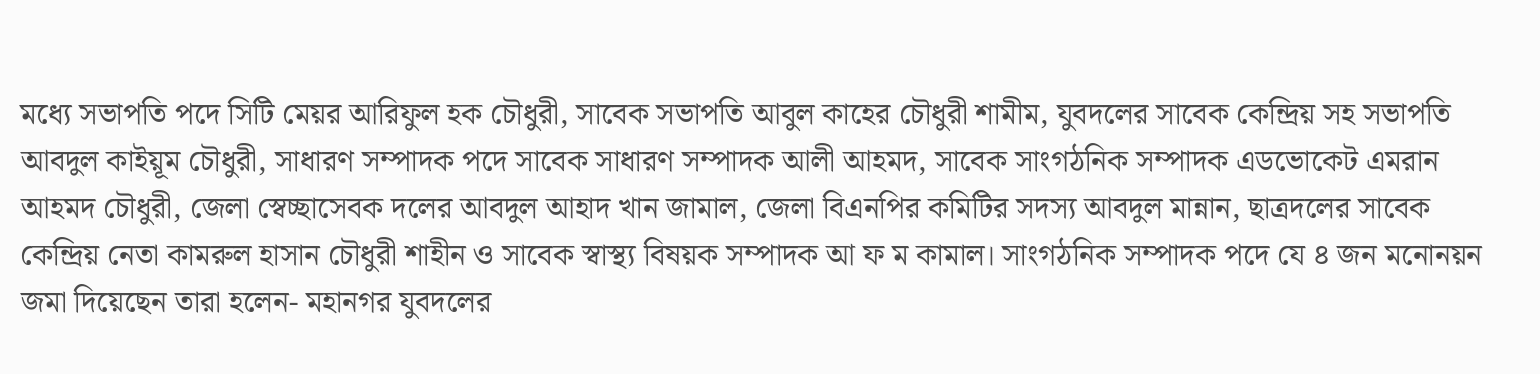মধ্যে সভাপতি পদে সিটি মেয়র আরিফুল হক চৌধুরী, সাবেক সভাপতি আবুল কাহের চৌধুরী শামীম, যুবদলের সাবেক কেন্দ্রিয় সহ সভাপতি আবদুল কাইয়ূম চৌধুরী, সাধারণ সম্পাদক পদে সাবেক সাধারণ সম্পাদক আলী আহমদ, সাবেক সাংগঠনিক সম্পাদক এডভোকেট এমরান আহমদ চৌধুরী, জেলা স্বেচ্ছাসেবক দলের আবদুল আহাদ খান জামাল, জেলা বিএনপির কমিটির সদস্য আবদুল মান্নান, ছাত্রদলের সাবেক কেন্দ্রিয় নেতা কামরুল হাসান চৌধুরী শাহীন ও সাবেক স্বাস্থ্য বিষয়ক সম্পাদক আ ফ ম কামাল। সাংগঠনিক সম্পাদক পদে যে ৪ জন মনোনয়ন জমা দিয়েছেন তারা হলেন- মহানগর যুবদলের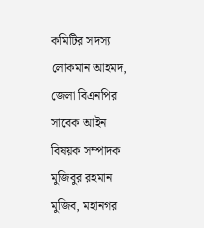কমিটির সদস্য লোকমান আহমদ, জেলা বিএনপির সাবেক আইন বিষয়ক সম্পাদক মুজিবুর রহমান মুজিব, মহানগর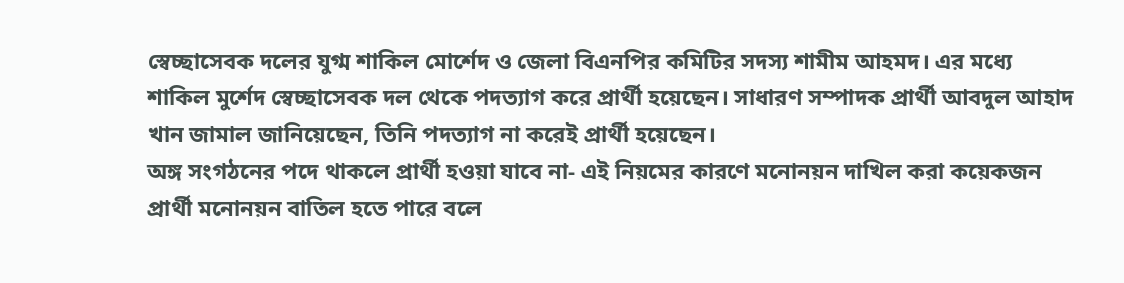স্বেচ্ছাসেবক দলের যুগ্ম শাকিল মোর্শেদ ও জেলা বিএনপির কমিটির সদস্য শামীম আহমদ। এর মধ্যে শাকিল মুর্শেদ স্বেচ্ছাসেবক দল থেকে পদত্যাগ করে প্রার্থী হয়েছেন। সাধারণ সম্পাদক প্রার্থী আবদুল আহাদ খান জামাল জানিয়েছেন, তিনি পদত্যাগ না করেই প্রার্থী হয়েছেন।
অঙ্গ সংগঠনের পদে থাকলে প্রার্থী হওয়া যাবে না- এই নিয়মের কারণে মনোনয়ন দাখিল করা কয়েকজন প্রার্থী মনোনয়ন বাতিল হতে পারে বলে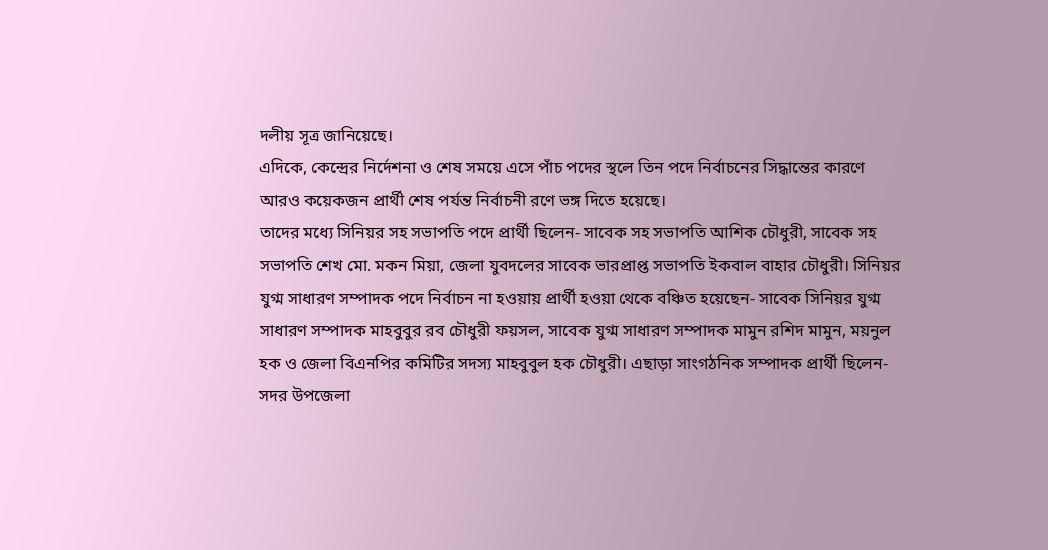দলীয় সূত্র জানিয়েছে।
এদিকে, কেন্দ্রের নির্দেশনা ও শেষ সময়ে এসে পাঁচ পদের স্থলে তিন পদে নির্বাচনের সিদ্ধান্তের কারণে আরও কয়েকজন প্রার্থী শেষ পর্যন্ত নির্বাচনী রণে ভঙ্গ দিতে হয়েছে।
তাদের মধ্যে সিনিয়র সহ সভাপতি পদে প্রার্থী ছিলেন- সাবেক সহ সভাপতি আশিক চৌধুরী, সাবেক সহ সভাপতি শেখ মো. মকন মিয়া, জেলা যুবদলের সাবেক ভারপ্রাপ্ত সভাপতি ইকবাল বাহার চৌধুরী। সিনিয়র যুগ্ম সাধারণ সম্পাদক পদে নির্বাচন না হওয়ায় প্রার্থী হওয়া থেকে বঞ্চিত হয়েছেন- সাবেক সিনিয়র যুগ্ম সাধারণ সম্পাদক মাহবুবুর রব চৌধুরী ফয়সল, সাবেক যুগ্ম সাধারণ সম্পাদক মামুন রশিদ মামুন, ময়নুল হক ও জেলা বিএনপির কমিটির সদস্য মাহবুবুল হক চৌধুরী। এছাড়া সাংগঠনিক সম্পাদক প্রার্থী ছিলেন- সদর উপজেলা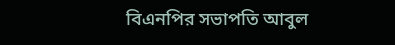বিএনপির সভাপতি আবুল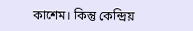কাশেম। কিন্তু কেন্দ্রিয়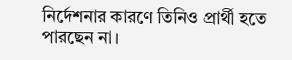নির্দেশনার কারণে তিনিও প্রার্থী হতে পারছেন না।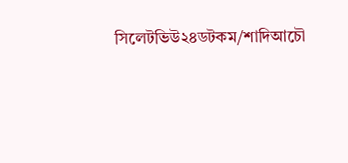সিলেটভিউ২৪ডটকম/শাদিআচৌ